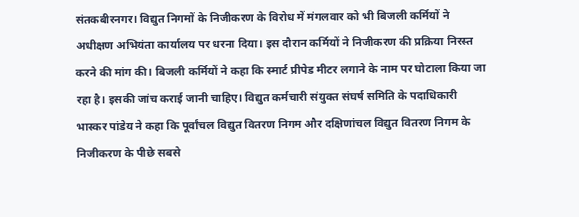संतकबीरनगर। विद्युत निगमों के निजीकरण के विरोध में मंगलवार को भी बिजली कर्मियों ने अधीक्षण अभियंता कार्यालय पर धरना दिया। इस दौरान कर्मियों ने निजीकरण की प्रक्रिया निरस्त करने की मांग की। बिजली कर्मियों ने कहा कि स्मार्ट प्रीपेड मीटर लगाने के नाम पर घोटाला किया जा रहा है। इसकी जांच कराई जानी चाहिए। विद्युत कर्मचारी संयुक्त संघर्ष समिति के पदाधिकारी भास्कर पांडेय ने कहा कि पूर्वांचल विद्युत वितरण निगम और दक्षिणांचल विद्युत वितरण निगम के निजीकरण के पीछे सबसे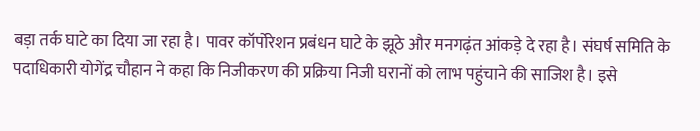बड़ा तर्क घाटे का दिया जा रहा है। पावर कॉर्पोरेशन प्रबंधन घाटे के झूठे और मनगढ़ंत आंकड़े दे रहा है। संघर्ष समिति के पदाधिकारी योगेंद्र चौहान ने कहा कि निजीकरण की प्रक्रिया निजी घरानों को लाभ पहुंचाने की साजिश है। इसे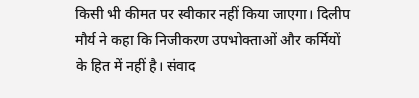किसी भी कीमत पर स्वीकार नहीं किया जाएगा। दिलीप मौर्य ने कहा कि निजीकरण उपभोक्ताओं और कर्मियों के हित में नहीं है। संवाद